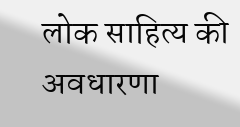लोक साहित्य की अवधारणा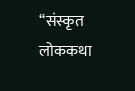‘‘संस्कृत लोककथा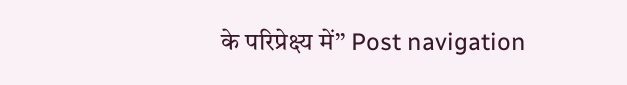के परिप्रेक्ष्य में’’ Post navigation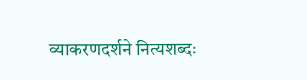व्याकरणदर्शने नित्यशब्दः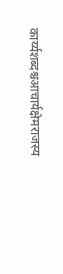कार्य्यशब्दश्चआचार्यक्षेमराजस्य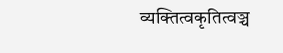व्यक्तित्वकृतित्वञ्च